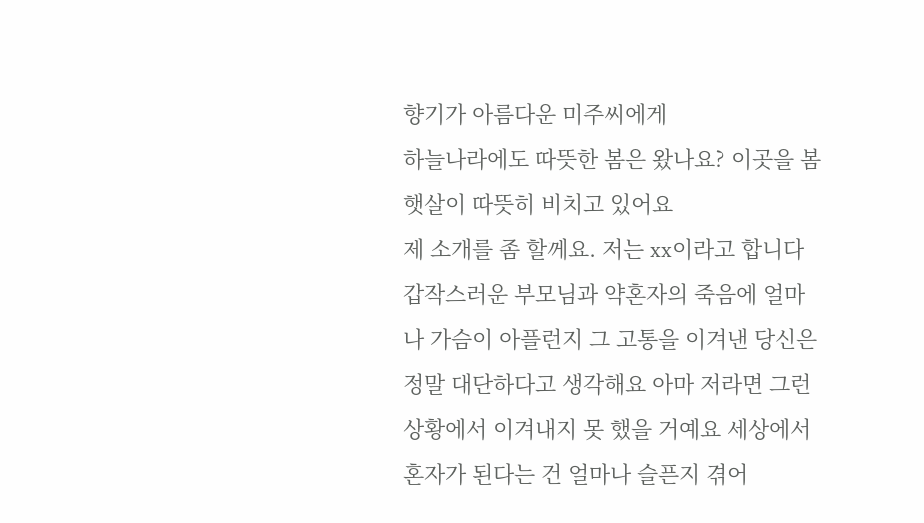향기가 아름다운 미주씨에게
하늘나라에도 따뜻한 봄은 왔나요? 이곳을 봄햇살이 따뜻히 비치고 있어요
제 소개를 좀 할께요. 저는 xx이라고 합니다 갑작스러운 부모님과 약혼자의 죽음에 얼마나 가슴이 아플런지 그 고통을 이겨낸 당신은 정말 대단하다고 생각해요 아마 저라면 그런 상황에서 이겨내지 못 했을 거예요 세상에서 혼자가 된다는 건 얼마나 슬픈지 겪어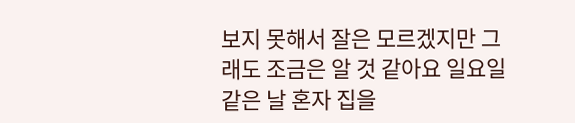보지 못해서 잘은 모르겠지만 그래도 조금은 알 것 같아요 일요일 같은 날 혼자 집을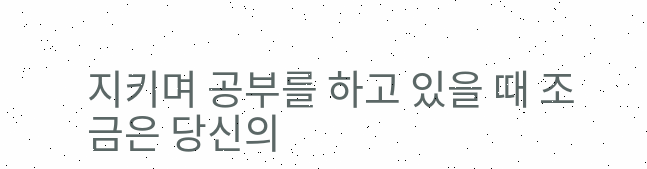지키며 공부를 하고 있을 때 조금은 당신의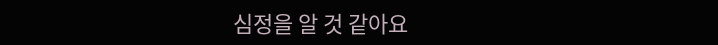심정을 알 것 같아요